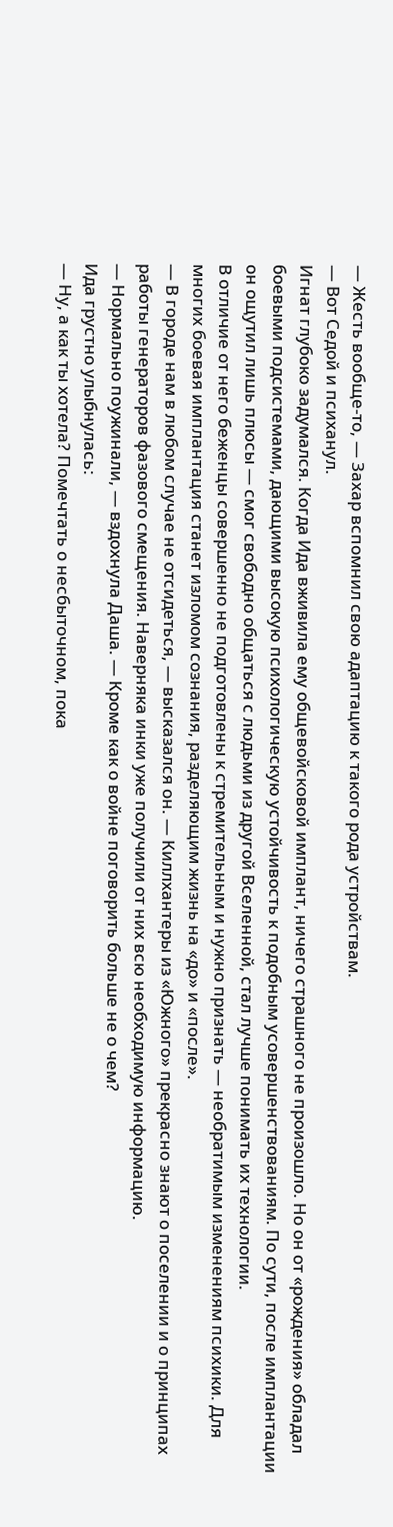— Жесть вообще-то, — Захар вспомнил свою адаптацию к такого рода устройствам.
— Вот Седой и психанул.
Игнат глубоко задумался. Когда Ида вживила ему общевойсковой имплант, ничего страшного не произошло. Но он от «рождения» обладал боевыми подсистемами, дающими высокую психологическую устойчивость к подобным усовершенствованиям. По сути, после имплантации он ощутил лишь плюсы — смог свободно общаться с людьми из другой Вселенной, стал лучше понимать их технологии.
В отличие от него беженцы совершенно не подготовлены к стремительным и нужно признать — необратимым изменениям психики. Для многих боевая имплантация станет изломом сознания, разделяющим жизнь на «до» и «после».
— В городе нам в любом случае не отсидеться, — высказался он. — Киллхантеры из «Южного» прекрасно знают о поселении и о принципах работы генераторов фазового смещения. Наверняка инки уже получили от них всю необходимую информацию.
— Нормально поужинали, — вздохнула Даша. — Кроме как о войне поговорить больше не о чем?
Ида грустно улыбнулась:
— Ну, а как ты хотела? Помечтать о несбыточном, пока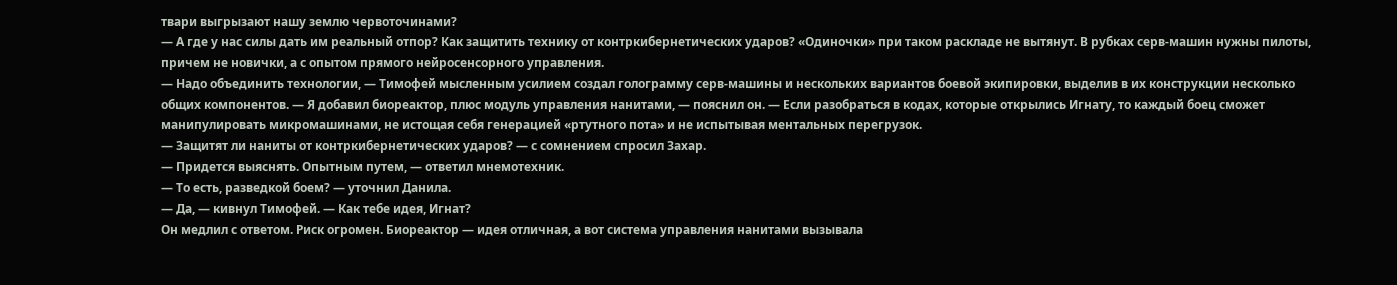твари выгрызают нашу землю червоточинами?
— А где у нас силы дать им реальный отпор? Как защитить технику от контркибернетических ударов? «Одиночки» при таком раскладе не вытянут. В рубках серв-машин нужны пилоты, причем не новички, а с опытом прямого нейросенсорного управления.
— Надо объединить технологии, — Тимофей мысленным усилием создал голограмму серв-машины и нескольких вариантов боевой экипировки, выделив в их конструкции несколько общих компонентов. — Я добавил биореактор, плюс модуль управления нанитами, — пояснил он. — Если разобраться в кодах, которые открылись Игнату, то каждый боец сможет манипулировать микромашинами, не истощая себя генерацией «ртутного пота» и не испытывая ментальных перегрузок.
— Защитят ли наниты от контркибернетических ударов? — с сомнением спросил Захар.
— Придется выяснять. Опытным путем, — ответил мнемотехник.
— То есть, разведкой боем? — уточнил Данила.
— Да, — кивнул Тимофей. — Как тебе идея, Игнат?
Он медлил с ответом. Риск огромен. Биореактор — идея отличная, а вот система управления нанитами вызывала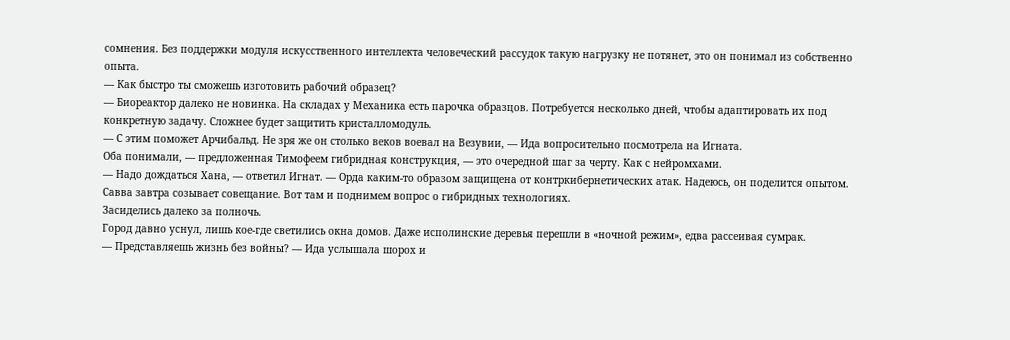сомнения. Без поддержки модуля искусственного интеллекта человеческий рассудок такую нагрузку не потянет, это он понимал из собственно опыта.
— Как быстро ты сможешь изготовить рабочий образец?
— Биореактор далеко не новинка. На складах у Механика есть парочка образцов. Потребуется несколько дней, чтобы адаптировать их под конкретную задачу. Сложнее будет защитить кристалломодуль.
— С этим поможет Арчибальд. Не зря же он столько веков воевал на Везувии, — Ида вопросительно посмотрела на Игната.
Оба понимали, — предложенная Тимофеем гибридная конструкция, — это очередной шаг за черту. Как с нейромхами.
— Надо дождаться Хана, — ответил Игнат. — Орда каким-то образом защищена от контркибернетических атак. Надеюсь, он поделится опытом. Савва завтра созывает совещание. Вот там и поднимем вопрос о гибридных технологиях.
Засиделись далеко за полночь.
Город давно уснул, лишь кое-где светились окна домов. Даже исполинские деревья перешли в «ночной режим», едва рассеивая сумрак.
— Представляешь жизнь без войны? — Ида услышала шорох и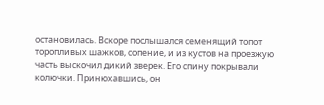остановилась. Вскоре послышался семенящий топот торопливых шажков, сопение, и из кустов на проезжую часть выскочил дикий зверек. Его спину покрывали колючки. Принюхавшись, он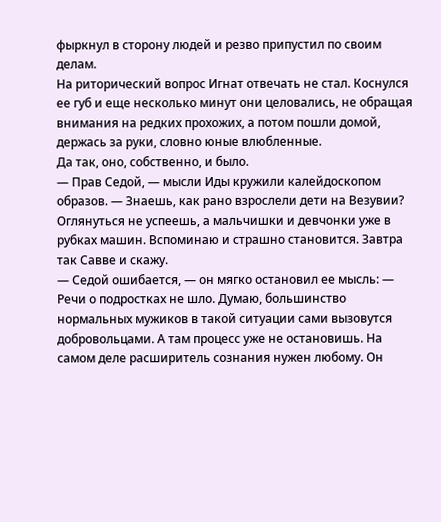фыркнул в сторону людей и резво припустил по своим делам.
На риторический вопрос Игнат отвечать не стал. Коснулся ее губ и еще несколько минут они целовались, не обращая внимания на редких прохожих, а потом пошли домой, держась за руки, словно юные влюбленные.
Да так, оно, собственно, и было.
— Прав Седой, — мысли Иды кружили калейдоскопом образов. — Знаешь, как рано взрослели дети на Везувии? Оглянуться не успеешь, а мальчишки и девчонки уже в рубках машин. Вспоминаю и страшно становится. Завтра так Савве и скажу.
— Седой ошибается, — он мягко остановил ее мысль: — Речи о подростках не шло. Думаю, большинство нормальных мужиков в такой ситуации сами вызовутся добровольцами. А там процесс уже не остановишь. На самом деле расширитель сознания нужен любому. Он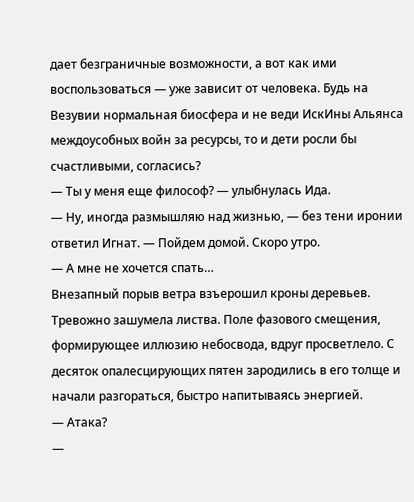дает безграничные возможности, а вот как ими воспользоваться — уже зависит от человека. Будь на Везувии нормальная биосфера и не веди ИскИны Альянса междоусобных войн за ресурсы, то и дети росли бы счастливыми, согласись?
— Ты у меня еще философ? — улыбнулась Ида.
— Ну, иногда размышляю над жизнью, — без тени иронии ответил Игнат. — Пойдем домой. Скоро утро.
— А мне не хочется спать…
Внезапный порыв ветра взъерошил кроны деревьев. Тревожно зашумела листва. Поле фазового смещения, формирующее иллюзию небосвода, вдруг просветлело. С десяток опалесцирующих пятен зародились в его толще и начали разгораться, быстро напитываясь энергией.
— Атака?
—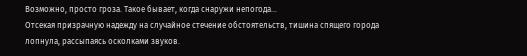Возможно, просто гроза. Такое бывает, когда снаружи непогода…
Отсекая призрачную надежду на случайное стечение обстоятельств, тишина спящего города лопнула, рассыпаясь осколками звуков.